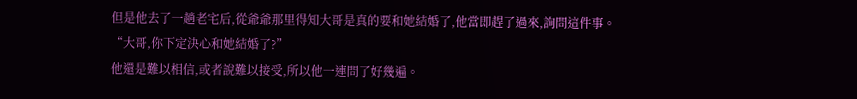但是他去了一趟老宅后,從爺爺那里得知大哥是真的要和她結婚了,他當即趕了過來,詢問這件事。
“大哥,你下定決心和她結婚了?”
他還是難以相信,或者說難以接受,所以他一連問了好幾遍。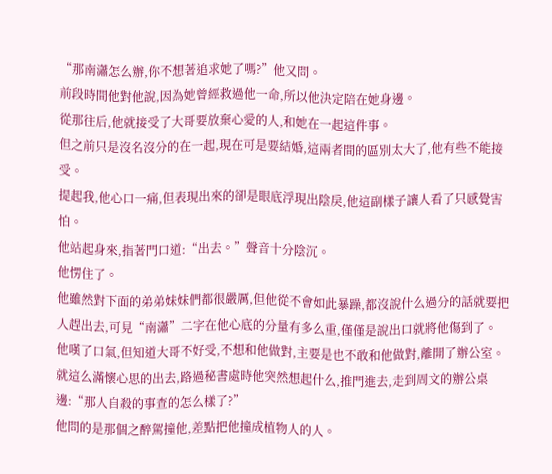“那南瀟怎么辦,你不想著追求她了嗎?”他又問。
前段時間他對他說,因為她曾經救過他一命,所以他決定陪在她身邊。
從那往后,他就接受了大哥要放棄心愛的人,和她在一起這件事。
但之前只是沒名沒分的在一起,現在可是要結婚,這兩者間的區別太大了,他有些不能接受。
提起我,他心口一痛,但表現出來的卻是眼底浮現出陰戾,他這副樣子讓人看了只感覺害怕。
他站起身來,指著門口道:“出去。”聲音十分陰沉。
他愣住了。
他雖然對下面的弟弟妹妹們都很嚴厲,但他從不會如此暴躁,都沒說什么過分的話就要把人趕出去,可見“南瀟”二字在他心底的分量有多么重,僅僅是說出口就將他傷到了。
他嘆了口氣,但知道大哥不好受,不想和他做對,主要是也不敢和他做對,離開了辦公室。
就這么滿懷心思的出去,路過秘書處時他突然想起什么,推門進去,走到周文的辦公桌邊:“那人自殺的事查的怎么樣了?”
他問的是那個之醉駕撞他,差點把他撞成植物人的人。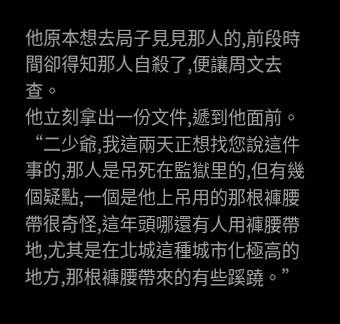他原本想去局子見見那人的,前段時間卻得知那人自殺了,便讓周文去查。
他立刻拿出一份文件,遞到他面前。
“二少爺,我這兩天正想找您說這件事的,那人是吊死在監獄里的,但有幾個疑點,一個是他上吊用的那根褲腰帶很奇怪,這年頭哪還有人用褲腰帶地,尤其是在北城這種城市化極高的地方,那根褲腰帶來的有些蹊蹺。”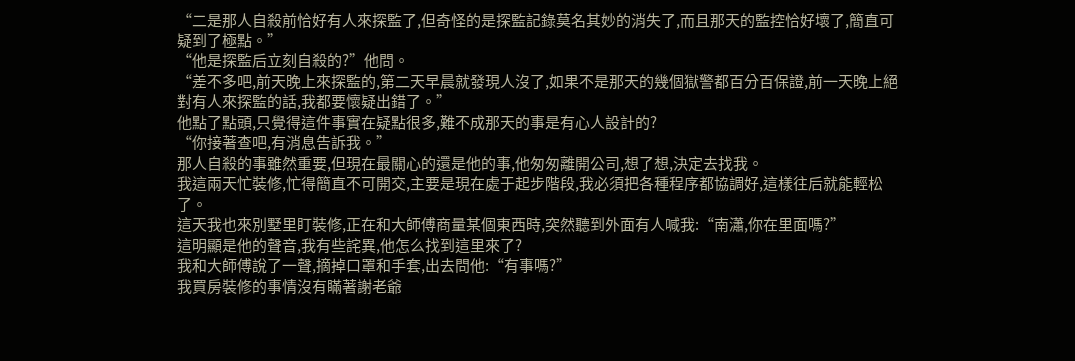“二是那人自殺前恰好有人來探監了,但奇怪的是探監記錄莫名其妙的消失了,而且那天的監控恰好壞了,簡直可疑到了極點。”
“他是探監后立刻自殺的?”他問。
“差不多吧,前天晚上來探監的,第二天早晨就發現人沒了,如果不是那天的幾個獄警都百分百保證,前一天晚上絕對有人來探監的話,我都要懷疑出錯了。”
他點了點頭,只覺得這件事實在疑點很多,難不成那天的事是有心人設計的?
“你接著查吧,有消息告訴我。”
那人自殺的事雖然重要,但現在最關心的還是他的事,他匆匆離開公司,想了想,決定去找我。
我這兩天忙裝修,忙得簡直不可開交,主要是現在處于起步階段,我必須把各種程序都協調好,這樣往后就能輕松了。
這天我也來別墅里盯裝修,正在和大師傅商量某個東西時,突然聽到外面有人喊我:“南瀟,你在里面嗎?”
這明顯是他的聲音,我有些詫異,他怎么找到這里來了?
我和大師傅說了一聲,摘掉口罩和手套,出去問他:“有事嗎?”
我買房裝修的事情沒有瞞著謝老爺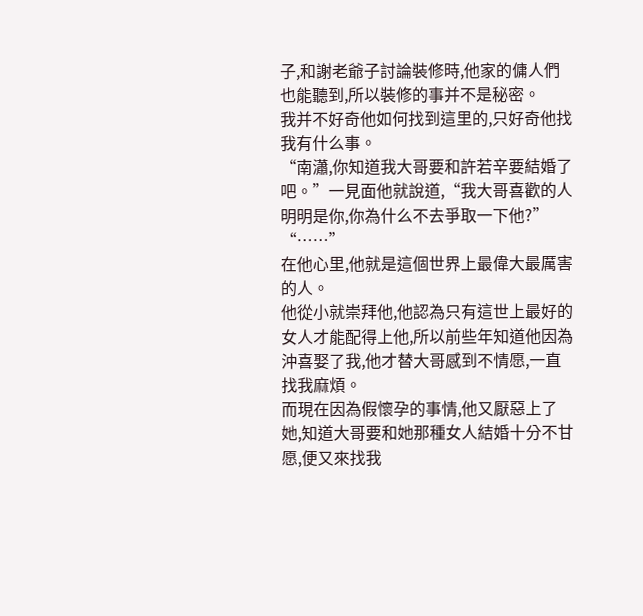子,和謝老爺子討論裝修時,他家的傭人們也能聽到,所以裝修的事并不是秘密。
我并不好奇他如何找到這里的,只好奇他找我有什么事。
“南瀟,你知道我大哥要和許若辛要結婚了吧。”一見面他就說道,“我大哥喜歡的人明明是你,你為什么不去爭取一下他?”
“……”
在他心里,他就是這個世界上最偉大最厲害的人。
他從小就崇拜他,他認為只有這世上最好的女人才能配得上他,所以前些年知道他因為沖喜娶了我,他才替大哥感到不情愿,一直找我麻煩。
而現在因為假懷孕的事情,他又厭惡上了她,知道大哥要和她那種女人結婚十分不甘愿,便又來找我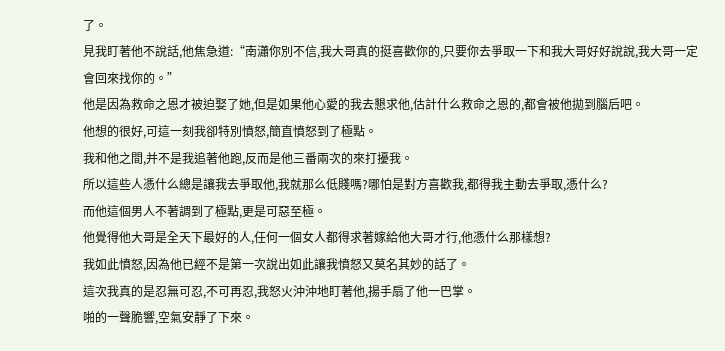了。
見我盯著他不說話,他焦急道:“南瀟你別不信,我大哥真的挺喜歡你的,只要你去爭取一下和我大哥好好說說,我大哥一定會回來找你的。”
他是因為救命之恩才被迫娶了她,但是如果他心愛的我去懇求他,估計什么救命之恩的,都會被他拋到腦后吧。
他想的很好,可這一刻我卻特別憤怒,簡直憤怒到了極點。
我和他之間,并不是我追著他跑,反而是他三番兩次的來打擾我。
所以這些人憑什么總是讓我去爭取他,我就那么低賤嗎?哪怕是對方喜歡我,都得我主動去爭取,憑什么?
而他這個男人不著調到了極點,更是可惡至極。
他覺得他大哥是全天下最好的人,任何一個女人都得求著嫁給他大哥才行,他憑什么那樣想?
我如此憤怒,因為他已經不是第一次說出如此讓我憤怒又莫名其妙的話了。
這次我真的是忍無可忍,不可再忍,我怒火沖沖地盯著他,揚手扇了他一巴掌。
啪的一聲脆響,空氣安靜了下來。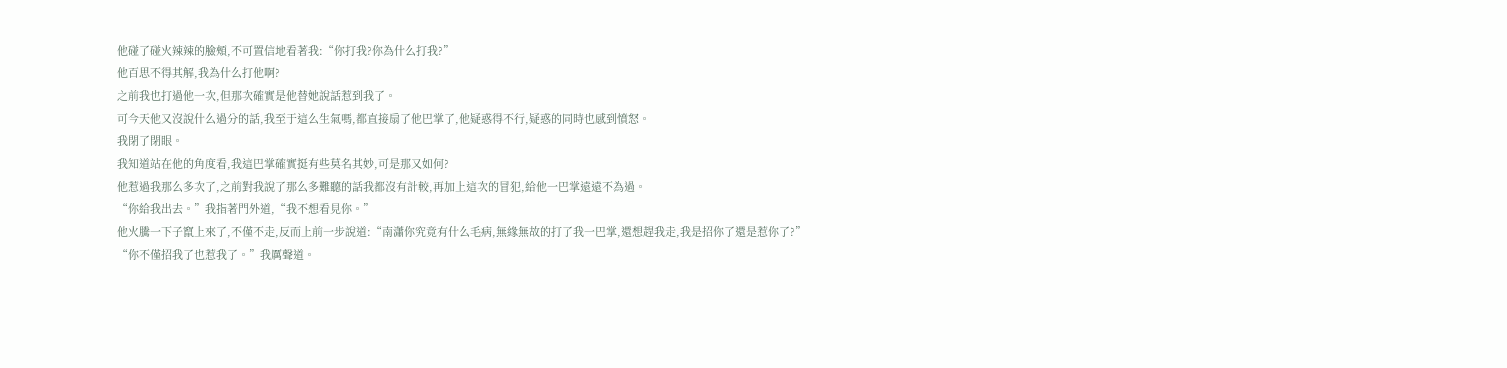他碰了碰火辣辣的臉頰,不可置信地看著我:“你打我?你為什么打我?”
他百思不得其解,我為什么打他啊?
之前我也打過他一次,但那次確實是他替她說話惹到我了。
可今天他又沒說什么過分的話,我至于這么生氣嗎,都直接扇了他巴掌了,他疑惑得不行,疑惑的同時也感到憤怒。
我閉了閉眼。
我知道站在他的角度看,我這巴掌確實挺有些莫名其妙,可是那又如何?
他惹過我那么多次了,之前對我說了那么多難聽的話我都沒有計較,再加上這次的冒犯,給他一巴掌遠遠不為過。
“你給我出去。”我指著門外道,“我不想看見你。”
他火騰一下子竄上來了,不僅不走,反而上前一步說道:“南瀟你究竟有什么毛病,無緣無故的打了我一巴掌,還想趕我走,我是招你了還是惹你了?”
“你不僅招我了也惹我了。”我厲聲道。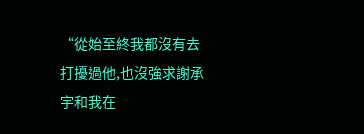“從始至終我都沒有去打擾過他,也沒強求謝承宇和我在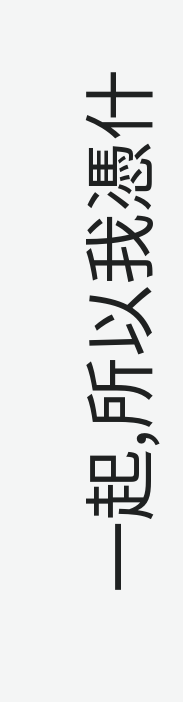一起,所以我憑什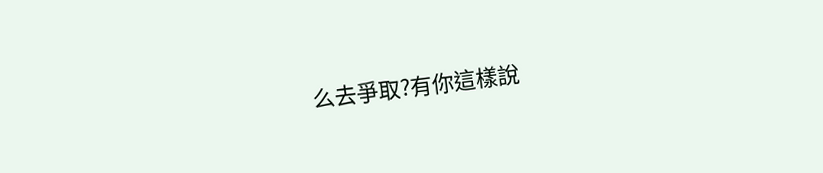么去爭取?有你這樣說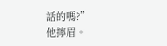話的嗎?”
他擰眉。